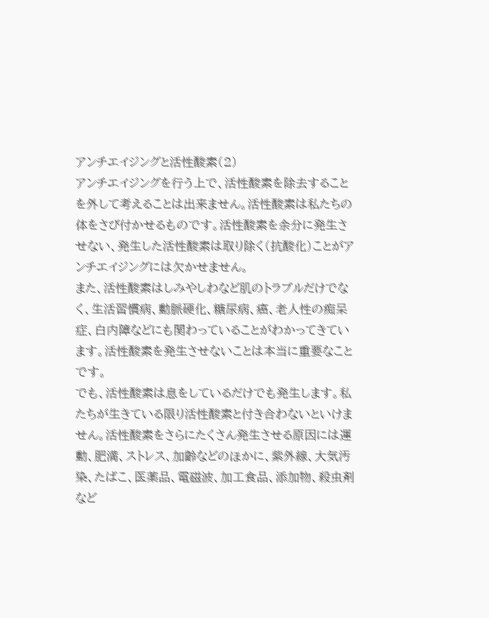アンチエイジングと活性酸素(2)
アンチエイジングを行う上で、活性酸素を除去することを外して考えることは出来ません。活性酸素は私たちの体をさび付かせるものです。活性酸素を余分に発生させない、発生した活性酸素は取り除く(抗酸化)ことがアンチエイジングには欠かせません。
また、活性酸素はしみやしわなど肌のトラブルだけでなく、生活習慣病、動脈硬化、糖尿病、癌、老人性の痴呆症、白内障などにも関わっていることがわかってきています。活性酸素を発生させないことは本当に重要なことです。
でも、活性酸素は息をしているだけでも発生します。私たちが生きている限り活性酸素と付き合わないといけません。活性酸素をさらにたくさん発生させる原因には運動、肥満、ストレス、加齢などのほかに、紫外線、大気汚染、たばこ、医薬品、電磁波、加工食品、添加物、殺虫剤など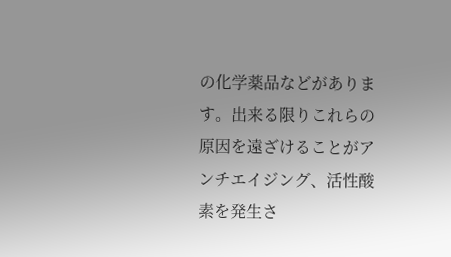の化学薬品などがあります。出来る限りこれらの原因を遠ざけることがアンチエイジング、活性酸素を発生さ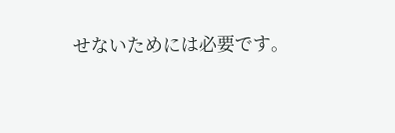せないためには必要です。